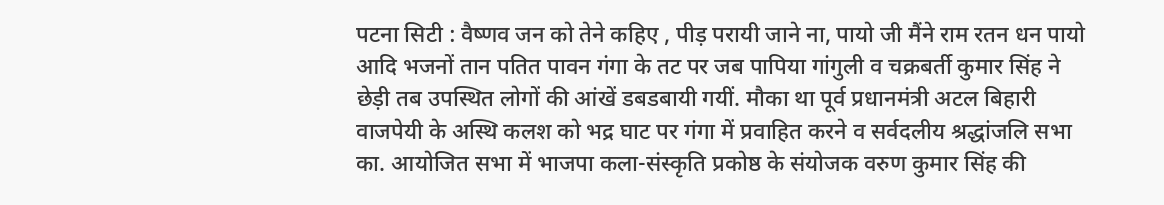पटना सिटी : वैष्णव जन को तेने कहिए , पीड़ परायी जाने ना, पायो जी मैंने राम रतन धन पायो आदि भजनों तान पतित पावन गंगा के तट पर जब पापिया गांगुली व चक्रबर्ती कुमार सिंह ने छेड़ी तब उपस्थित लोगों की आंखें डबडबायी गयीं. मौका था पूर्व प्रधानमंत्री अटल बिहारी वाजपेयी के अस्थि कलश को भद्र घाट पर गंगा में प्रवाहित करने व सर्वदलीय श्रद्धांजलि सभा का. आयोजित सभा में भाजपा कला-संस्कृति प्रकोष्ठ के संयोजक वरुण कुमार सिंह की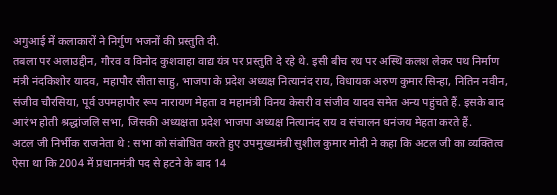अगुआई में कलाकारों ने निर्गुण भजनों की प्रस्तुति दी.
तबला पर अलाउद्दीन, गौरव व विनोद कुशवाहा वाद्य यंत्र पर प्रस्तुति दे रहे थे. इसी बीच रथ पर अस्थि कलश लेकर पथ निर्माण मंत्री नंदकिशोर यादव, महापौर सीता साहु, भाजपा के प्रदेश अध्यक्ष नित्यानंद राय, विधायक अरुण कुमार सिन्हा, नितिन नवीन, संजीव चौरसिया, पूर्व उपमहापौर रूप नारायण मेहता व महामंत्री विनय केसरी व संजीव यादव समेत अन्य पहुंचते हैं. इसके बाद आरंभ होती श्रद्धांजलि सभा, जिसकी अध्यक्षता प्रदेश भाजपा अध्यक्ष नित्यानंद राय व संचालन धनंजय मेहता करते हैं.
अटल जी निर्भीक राजनेता थे : सभा को संबोधित करते हुए उपमुख्यमंत्री सुशील कुमार मोदी ने कहा कि अटल जी का व्यक्तित्व ऐसा था कि 2004 में प्रधानमंत्री पद से हटने के बाद 14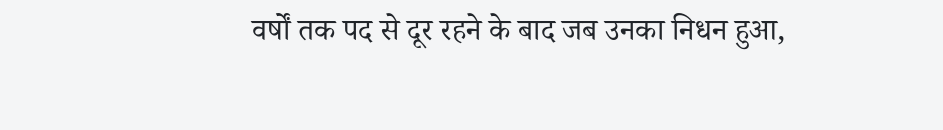वर्षों तक पद से दूर रहने के बाद जब उनका निधन हुआ,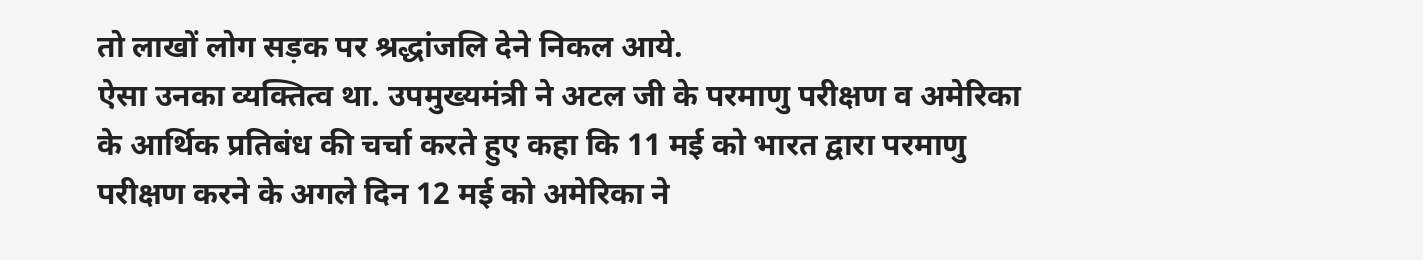तो लाखों लोग सड़क पर श्रद्धांजलि देने निकल आये.
ऐसा उनका व्यक्तित्व था. उपमुख्यमंत्री ने अटल जी के परमाणु परीक्षण व अमेरिका के आर्थिक प्रतिबंध की चर्चा करते हुए कहा कि 11 मई को भारत द्वारा परमाणु परीक्षण करने के अगले दिन 12 मई को अमेरिका ने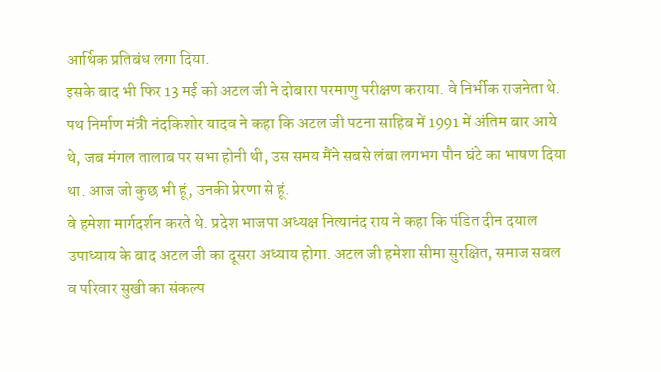आर्थिक प्रतिबंध लगा दिया.
इसके बाद भी फिर 13 मई को अटल जी ने दोबारा परमाणु परीक्षण कराया. वे निर्भीक राजनेता थे. पथ निर्माण मंत्री नंदकिशोर यादव ने कहा कि अटल जी पटना साहिब में 1991 में अंतिम बार आये थे, जब मंगल तालाब पर सभा होनी थी, उस समय मैंने सबसे लंबा लगभग पौन घंटे का भाषण दिया था. आज जो कुछ भी हूं, उनकी प्रेरणा से हूं.
वे हमेशा मार्गदर्शन करते थे. प्रदेश भाजपा अध्यक्ष नित्यानंद राय ने कहा कि पंडित दीन दयाल उपाध्याय के बाद अटल जी का दूसरा अध्याय होगा. अटल जी हमेशा सीमा सुरक्षित, समाज सबल व परिवार सुखी का संकल्प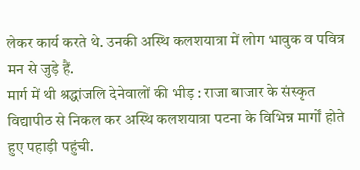लेकर कार्य करते थे. उनकी अस्थि कलशयात्रा में लोग भावुक व पवित्र मन से जुड़े हैं.
मार्ग में थी श्रद्धांजलि देनेवालों की भीड़ : राजा बाजार के संस्कृत विद्यापीठ से निकल कर अस्थि कलशयात्रा पटना के विभिन्न मार्गों होते हुए पहाड़ी पहुंची.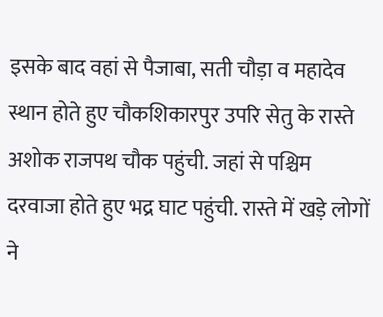इसके बाद वहां से पैजाबा, सती चौड़ा व महादेव स्थान होते हुए चौकशिकारपुर उपरि सेतु के रास्ते अशोक राजपथ चौक पहुंची. जहां से पश्चिम दरवाजा होते हुए भद्र घाट पहुंची. रास्ते में खड़े लोगों ने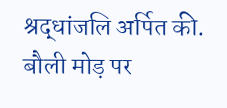श्रद्धांजलि अर्पित की. बौली मोड़ पर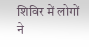शिविर में लोगों ने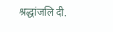श्रद्धांजलि दी.